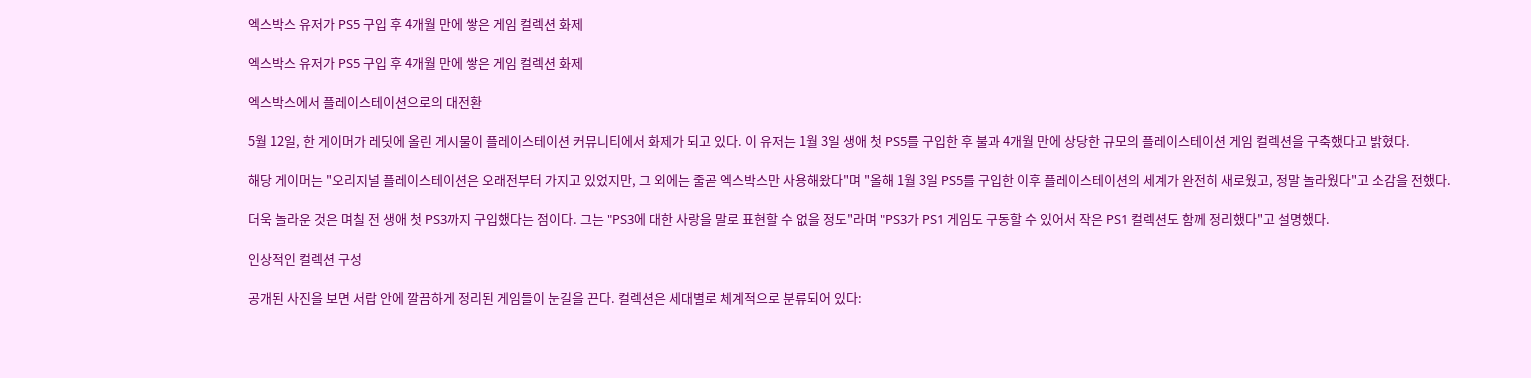엑스박스 유저가 PS5 구입 후 4개월 만에 쌓은 게임 컬렉션 화제

엑스박스 유저가 PS5 구입 후 4개월 만에 쌓은 게임 컬렉션 화제

엑스박스에서 플레이스테이션으로의 대전환

5월 12일, 한 게이머가 레딧에 올린 게시물이 플레이스테이션 커뮤니티에서 화제가 되고 있다. 이 유저는 1월 3일 생애 첫 PS5를 구입한 후 불과 4개월 만에 상당한 규모의 플레이스테이션 게임 컬렉션을 구축했다고 밝혔다.

해당 게이머는 "오리지널 플레이스테이션은 오래전부터 가지고 있었지만, 그 외에는 줄곧 엑스박스만 사용해왔다"며 "올해 1월 3일 PS5를 구입한 이후 플레이스테이션의 세계가 완전히 새로웠고, 정말 놀라웠다"고 소감을 전했다.

더욱 놀라운 것은 며칠 전 생애 첫 PS3까지 구입했다는 점이다. 그는 "PS3에 대한 사랑을 말로 표현할 수 없을 정도"라며 "PS3가 PS1 게임도 구동할 수 있어서 작은 PS1 컬렉션도 함께 정리했다"고 설명했다.

인상적인 컬렉션 구성

공개된 사진을 보면 서랍 안에 깔끔하게 정리된 게임들이 눈길을 끈다. 컬렉션은 세대별로 체계적으로 분류되어 있다: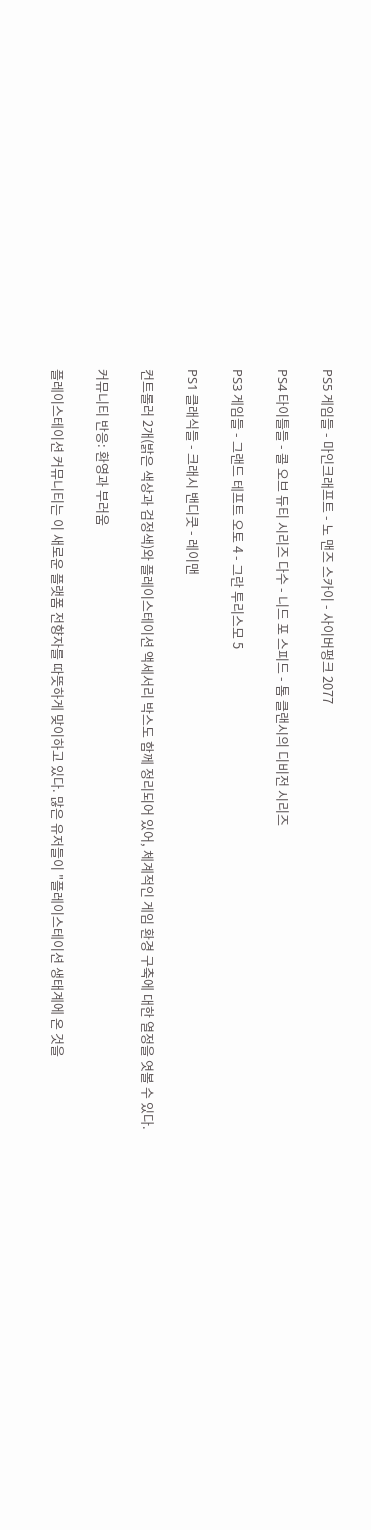PS5 게임들 - 마인크래프트 - 노 맨즈 스카이 - 사이버펑크 2077

PS4 타이틀들 - 콜 오브 듀티 시리즈 다수 - 니드 포 스피드 - 톰 클랜시의 디비전 시리즈

PS3 게임들 - 그랜드 테프트 오토 4 - 그란 투리스모 5

PS1 클래식들 - 크래시 밴디쿳 - 레이맨

컨트롤러 2개(밝은 색상과 검정색)와 플레이스테이션 액세서리 박스도 함께 정리되어 있어, 체계적인 게임 환경 구축에 대한 열정을 엿볼 수 있다.

커뮤니티 반응: 환영과 부러움

플레이스테이션 커뮤니티는 이 새로운 플랫폼 전향자를 따뜻하게 맞이하고 있다. 많은 유저들이 "플레이스테이션 생태계에 온 것을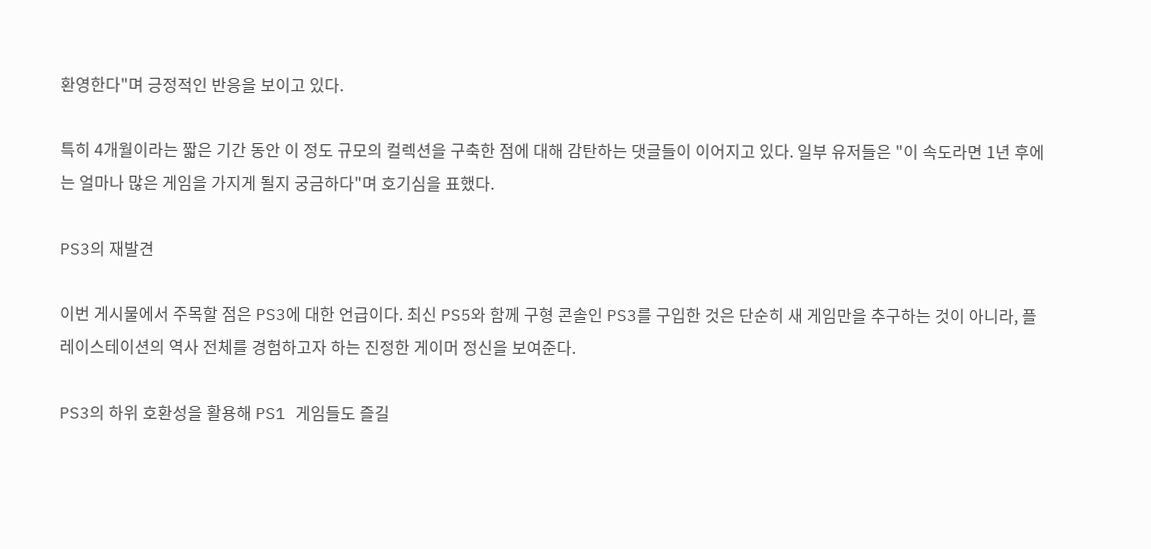환영한다"며 긍정적인 반응을 보이고 있다.

특히 4개월이라는 짧은 기간 동안 이 정도 규모의 컬렉션을 구축한 점에 대해 감탄하는 댓글들이 이어지고 있다. 일부 유저들은 "이 속도라면 1년 후에는 얼마나 많은 게임을 가지게 될지 궁금하다"며 호기심을 표했다.

PS3의 재발견

이번 게시물에서 주목할 점은 PS3에 대한 언급이다. 최신 PS5와 함께 구형 콘솔인 PS3를 구입한 것은 단순히 새 게임만을 추구하는 것이 아니라, 플레이스테이션의 역사 전체를 경험하고자 하는 진정한 게이머 정신을 보여준다.

PS3의 하위 호환성을 활용해 PS1 게임들도 즐길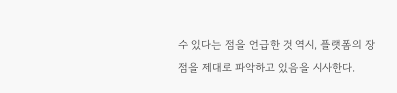수 있다는 점을 언급한 것 역시, 플랫폼의 장점을 제대로 파악하고 있음을 시사한다.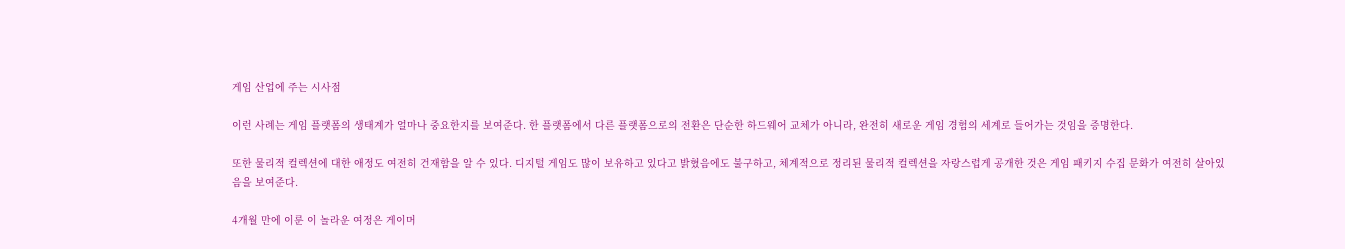게임 산업에 주는 시사점

이런 사례는 게임 플랫폼의 생태계가 얼마나 중요한지를 보여준다. 한 플랫폼에서 다른 플랫폼으로의 전환은 단순한 하드웨어 교체가 아니라, 완전히 새로운 게임 경험의 세계로 들어가는 것임을 증명한다.

또한 물리적 컬렉션에 대한 애정도 여전히 건재함을 알 수 있다. 디지털 게임도 많이 보유하고 있다고 밝혔음에도 불구하고, 체계적으로 정리된 물리적 컬렉션을 자랑스럽게 공개한 것은 게임 패키지 수집 문화가 여전히 살아있음을 보여준다.

4개월 만에 이룬 이 놀라운 여정은 게이머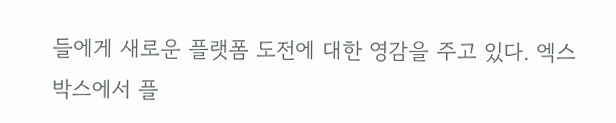들에게 새로운 플랫폼 도전에 대한 영감을 주고 있다. 엑스박스에서 플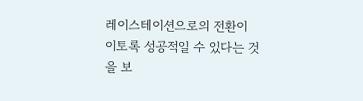레이스테이션으로의 전환이 이토록 성공적일 수 있다는 것을 보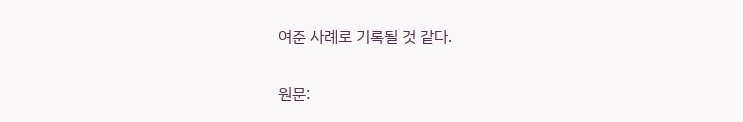여준 사례로 기록될 것 같다.

원문: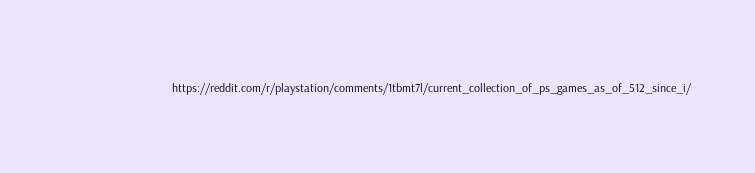https://reddit.com/r/playstation/comments/1tbmt7l/current_collection_of_ps_games_as_of_512_since_i/